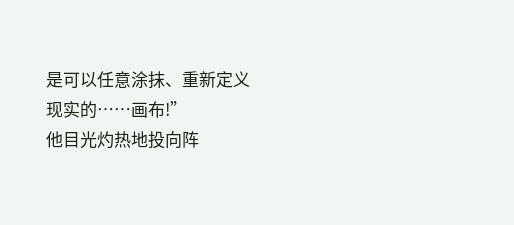是可以任意涂抹、重新定义现实的……画布!”
他目光灼热地投向阵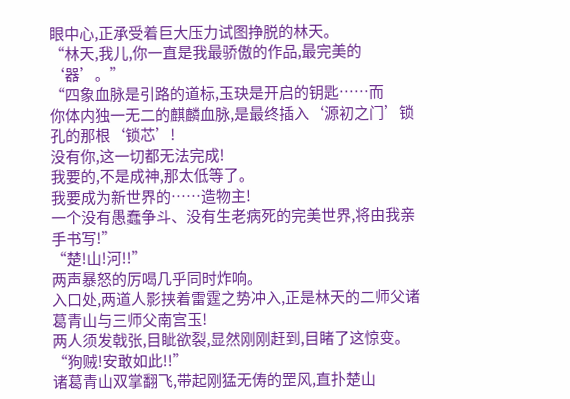眼中心,正承受着巨大压力试图挣脱的林天。
“林天,我儿,你一直是我最骄傲的作品,最完美的‘器’。”
“四象血脉是引路的道标,玉玦是开启的钥匙……而
你体内独一无二的麒麟血脉,是最终插入‘源初之门’锁孔的那根‘锁芯’!
没有你,这一切都无法完成!
我要的,不是成神,那太低等了。
我要成为新世界的……造物主!
一个没有愚蠢争斗、没有生老病死的完美世界,将由我亲手书写!”
“楚!山!河!!”
两声暴怒的厉喝几乎同时炸响。
入口处,两道人影挟着雷霆之势冲入,正是林天的二师父诸葛青山与三师父南宫玉!
两人须发戟张,目眦欲裂,显然刚刚赶到,目睹了这惊变。
“狗贼!安敢如此!!”
诸葛青山双掌翻飞,带起刚猛无俦的罡风,直扑楚山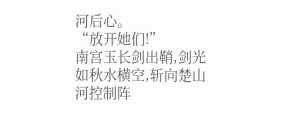河后心。
“放开她们!”
南宫玉长剑出鞘,剑光如秋水横空,斩向楚山河控制阵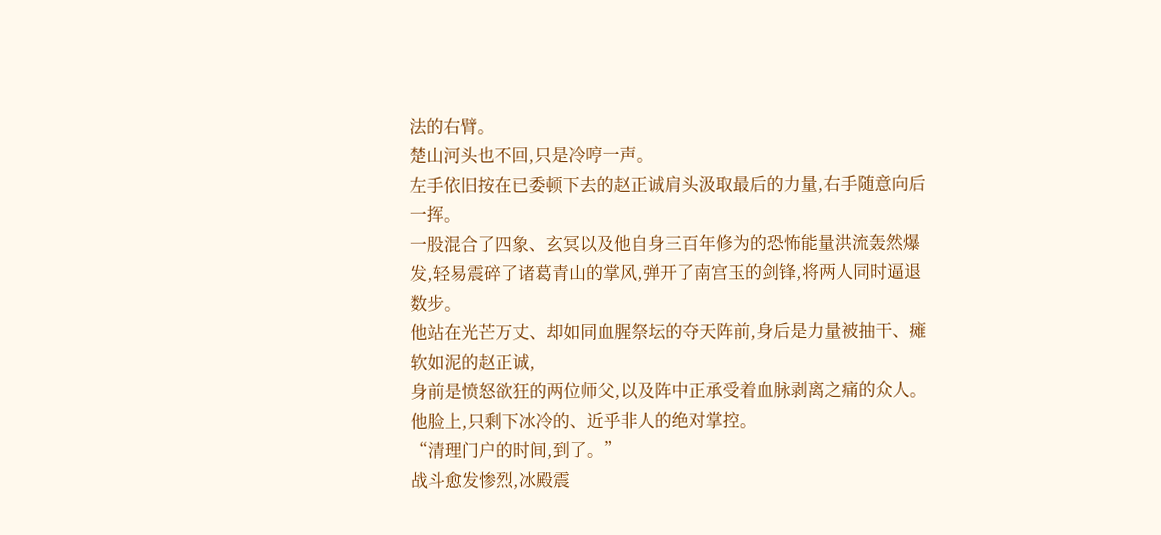法的右臂。
楚山河头也不回,只是冷哼一声。
左手依旧按在已委顿下去的赵正诚肩头汲取最后的力量,右手随意向后一挥。
一股混合了四象、玄冥以及他自身三百年修为的恐怖能量洪流轰然爆发,轻易震碎了诸葛青山的掌风,弹开了南宫玉的剑锋,将两人同时逼退数步。
他站在光芒万丈、却如同血腥祭坛的夺天阵前,身后是力量被抽干、瘫软如泥的赵正诚,
身前是愤怒欲狂的两位师父,以及阵中正承受着血脉剥离之痛的众人。
他脸上,只剩下冰冷的、近乎非人的绝对掌控。
“清理门户的时间,到了。”
战斗愈发惨烈,冰殿震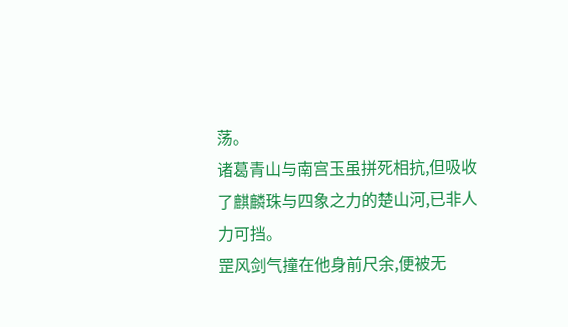荡。
诸葛青山与南宫玉虽拼死相抗,但吸收了麒麟珠与四象之力的楚山河,已非人力可挡。
罡风剑气撞在他身前尺余,便被无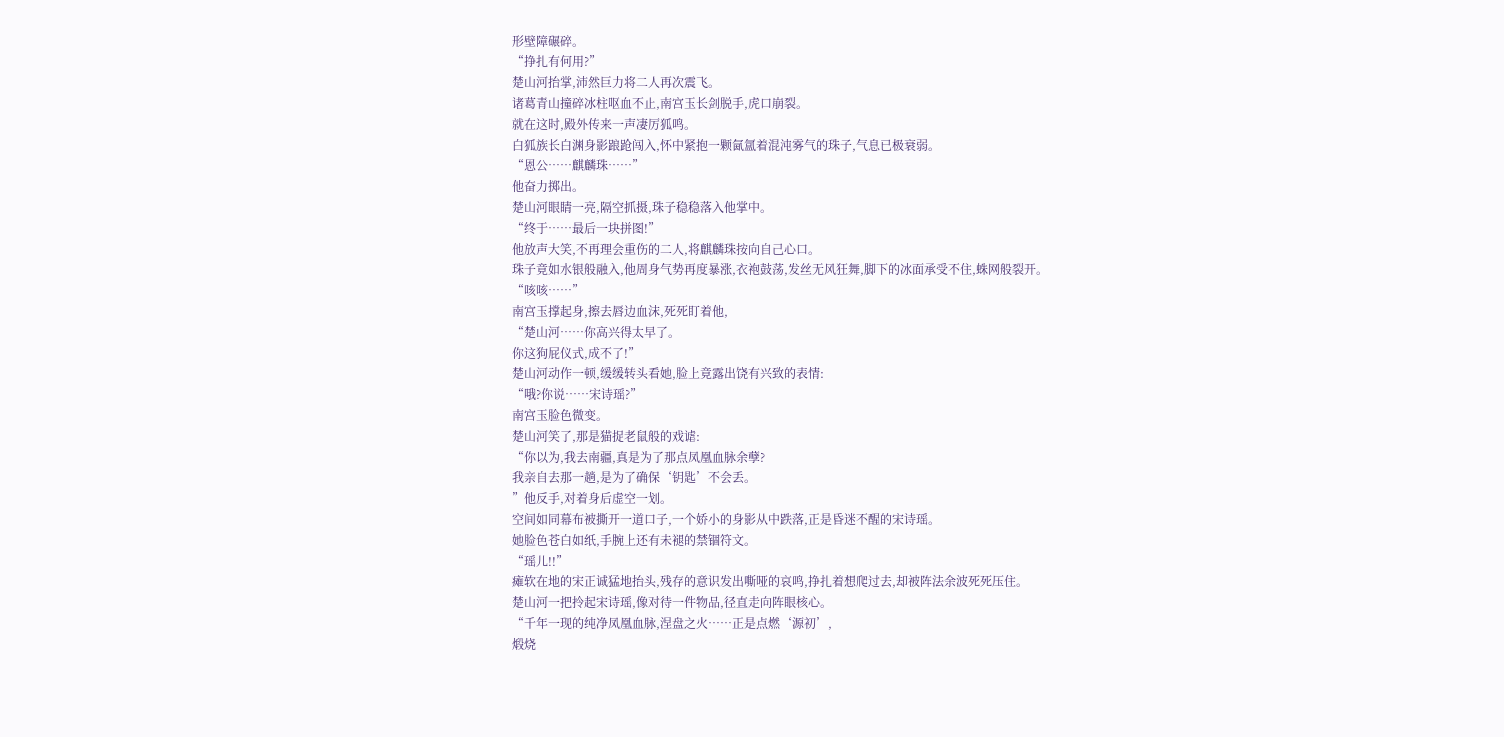形壁障碾碎。
“挣扎有何用?”
楚山河抬掌,沛然巨力将二人再次震飞。
诸葛青山撞碎冰柱呕血不止,南宫玉长剑脱手,虎口崩裂。
就在这时,殿外传来一声凄厉狐鸣。
白狐族长白渊身影踉跄闯入,怀中紧抱一颗氤氲着混沌雾气的珠子,气息已极衰弱。
“恩公……麒麟珠……”
他奋力掷出。
楚山河眼睛一亮,隔空抓摄,珠子稳稳落入他掌中。
“终于……最后一块拼图!”
他放声大笑,不再理会重伤的二人,将麒麟珠按向自己心口。
珠子竟如水银般融入,他周身气势再度暴涨,衣袍鼓荡,发丝无风狂舞,脚下的冰面承受不住,蛛网般裂开。
“咳咳……”
南宫玉撑起身,擦去唇边血沫,死死盯着他,
“楚山河……你高兴得太早了。
你这狗屁仪式,成不了!”
楚山河动作一顿,缓缓转头看她,脸上竟露出饶有兴致的表情:
“哦?你说……宋诗瑶?”
南宫玉脸色微变。
楚山河笑了,那是猫捉老鼠般的戏谑:
“你以为,我去南疆,真是为了那点凤凰血脉余孽?
我亲自去那一趟,是为了确保‘钥匙’不会丢。
”他反手,对着身后虚空一划。
空间如同幕布被撕开一道口子,一个娇小的身影从中跌落,正是昏迷不醒的宋诗瑶。
她脸色苍白如纸,手腕上还有未褪的禁锢符文。
“瑶儿!!”
瘫软在地的宋正诚猛地抬头,残存的意识发出嘶哑的哀鸣,挣扎着想爬过去,却被阵法余波死死压住。
楚山河一把拎起宋诗瑶,像对待一件物品,径直走向阵眼核心。
“千年一现的纯净凤凰血脉,涅盘之火……正是点燃‘源初’,
煅烧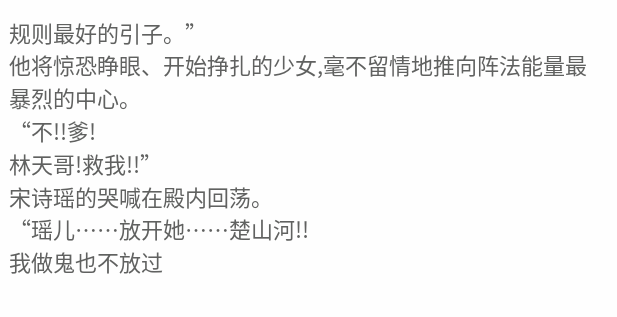规则最好的引子。”
他将惊恐睁眼、开始挣扎的少女,毫不留情地推向阵法能量最暴烈的中心。
“不!!爹!
林天哥!救我!!”
宋诗瑶的哭喊在殿内回荡。
“瑶儿……放开她……楚山河!!
我做鬼也不放过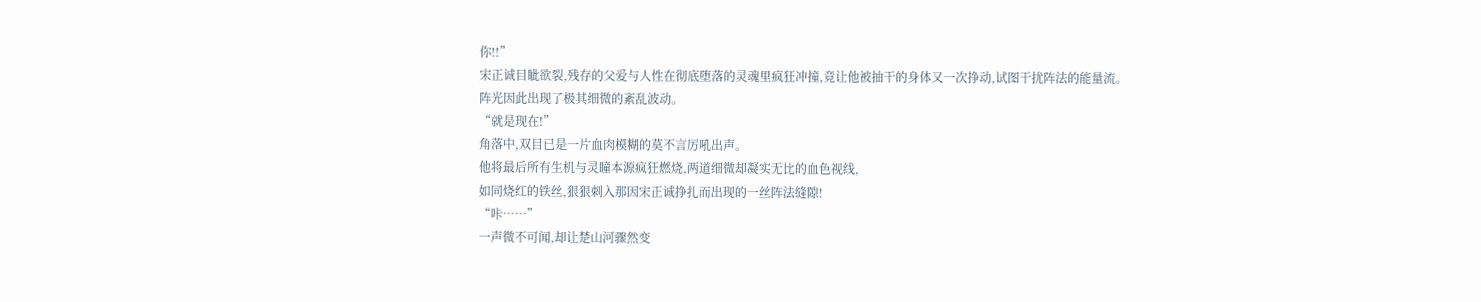你!!”
宋正诚目眦欲裂,残存的父爱与人性在彻底堕落的灵魂里疯狂冲撞,竟让他被抽干的身体又一次挣动,试图干扰阵法的能量流。
阵光因此出现了极其细微的紊乱波动。
“就是现在!”
角落中,双目已是一片血肉模糊的莫不言厉吼出声。
他将最后所有生机与灵瞳本源疯狂燃烧,两道细微却凝实无比的血色视线,
如同烧红的铁丝,狠狠刺入那因宋正诚挣扎而出现的一丝阵法缝隙!
“咔……”
一声微不可闻,却让楚山河骤然变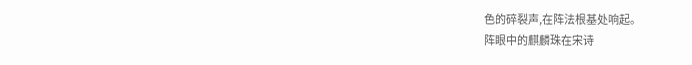色的碎裂声,在阵法根基处响起。
阵眼中的麒麟珠在宋诗